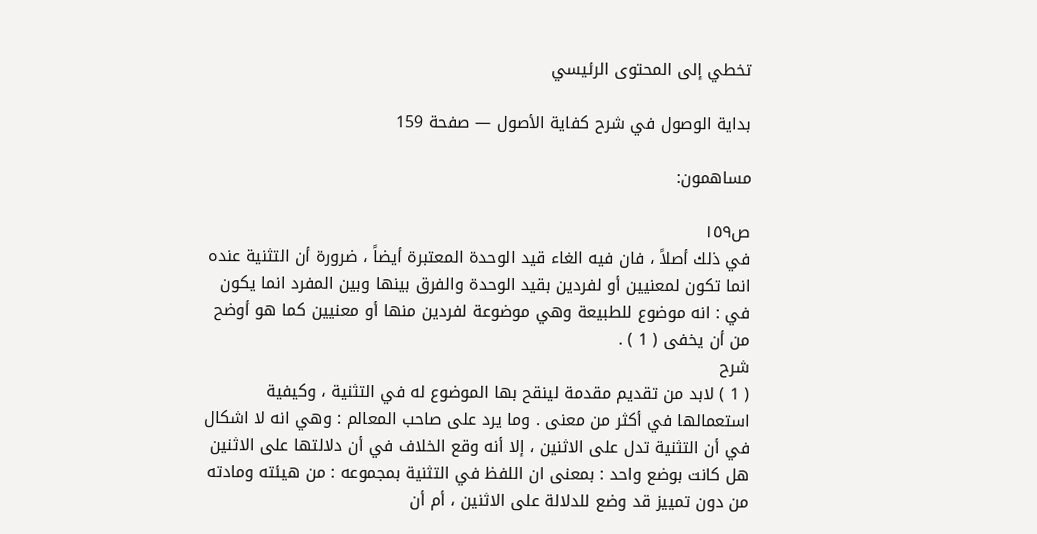تخطي إلى المحتوى الرئيسي

بداية الوصول في شرح كفاية الأصول — صفحة 159

مساهمون:

ص١٥٩
في ذلك أصلاً ، فان فيه الغاء قيد الوحدة المعتبرة أيضاً ، ضرورة أن التثنية عنده انما تكون لمعنيين أو لفردين بقيد الوحدة والفرق بينها وبين المفرد انما يكون في : انه موضوع للطبيعة وهي موضوعة لفردين منها أو معنيين كما هو أوضح من أن يخفى ( 1 ) .
شرح
( 1 ) لابد من تقديم مقدمة لينقح بها الموضوع له في التثنية ، وكيفية استعمالها في أكثر من معنى . وما يرد على صاحب المعالم : وهي انه لا اشكال في أن التثنية تدل على الاثنين ، إلا أنه وقع الخلاف في أن دلالتها على الاثنين هل كانت بوضع واحد : بمعنى ان اللفظ في التثنية بمجموعه : من هيئته ومادته من دون تمييز قد وضع للدلالة على الاثنين ، أم أن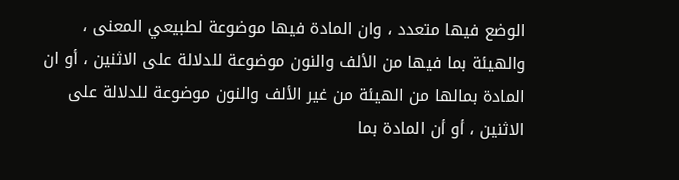الوضع فيها متعدد ، وان المادة فيها موضوعة لطبيعي المعنى ، والهيئة بما فيها من الألف والنون موضوعة للدلالة على الاثنين ، أو ان المادة بمالها من الهيئة من غير الألف والنون موضوعة للدلالة على الاثنين ، أو أن المادة بما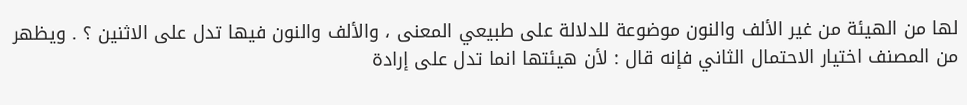لها من الهيئة من غير الألف والنون موضوعة للدلالة على طبيعي المعنى ، والألف والنون فيها تدل على الاثنين ؟ . ويظهر من المصنف اختيار الاحتمال الثاني فإنه قال : لأن هيئتها انما تدل على إرادة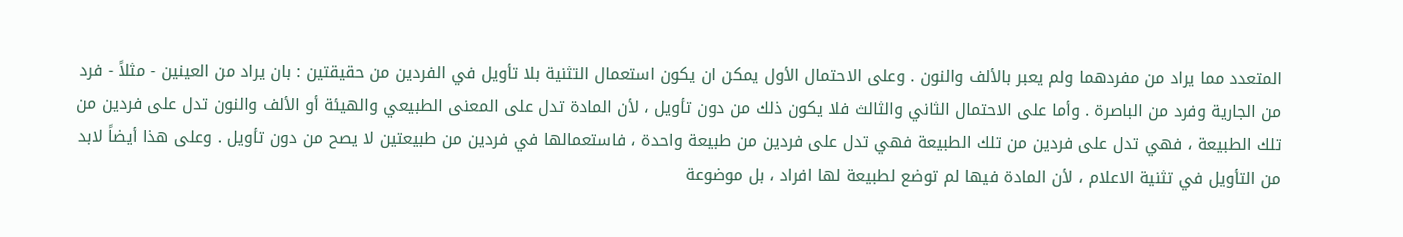المتعدد مما يراد من مفردهما ولم يعبر بالألف والنون . وعلى الاحتمال الأول يمكن ان يكون استعمال التثنية بلا تأويل في الفردين من حقيقتين : بان يراد من العينين - مثلاً - فرد من الجارية وفرد من الباصرة . وأما على الاحتمال الثاني والثالث فلا يكون ذلك من دون تأويل ، لأن المادة تدل على المعنى الطبيعي والهيئة أو الألف والنون تدل على فردين من تلك الطبيعة ، فهي تدل على فردين من تلك الطبيعة فهي تدل على فردين من طبيعة واحدة ، فاستعمالها في فردين من طبيعتين لا يصح من دون تأويل . وعلى هذا أيضاً لابد من التأويل في تثنية الاعلام ، لأن المادة فيها لم توضع لطبيعة لها افراد ، بل موضوعة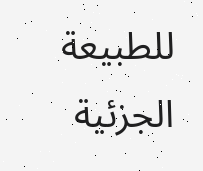للطبيعة الجزئية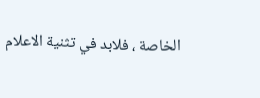الخاصة ، فلابد في تثنية الاعلام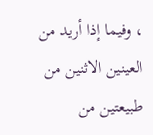، وفيما إذا أريد من العينين الاثنين من طبيعتين من